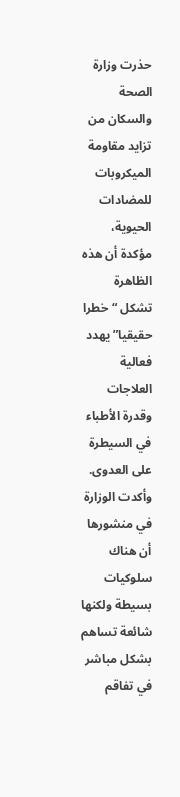حذرت وزارة الصحة والسكان من تزايد مقاومة الميكروبات للمضادات الحيوية، مؤكدة أن هذه الظاهرة تشكل “خطرا حقيقيا” يهدد فعالية العلاجات وقدرة الأطباء في السيطرة على العدوى.
وأكدت الوزارة في منشورها أن هناك سلوكيات بسيطة ولكنها شائعة تساهم بشكل مباشر في تفاقم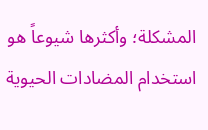المشكلة؛ وأكثرها شيوعاً هو استخدام المضادات الحيوية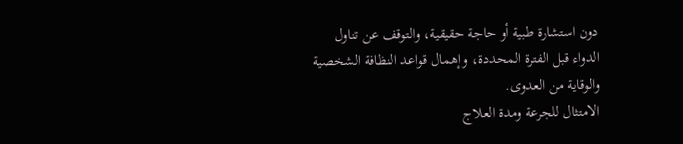دون استشارة طبية أو حاجة حقيقية، والتوقف عن تناول الدواء قبل الفترة المحددة، وإهمال قواعد النظافة الشخصية والوقاية من العدوى.
الامتثال للجرعة ومدة العلاج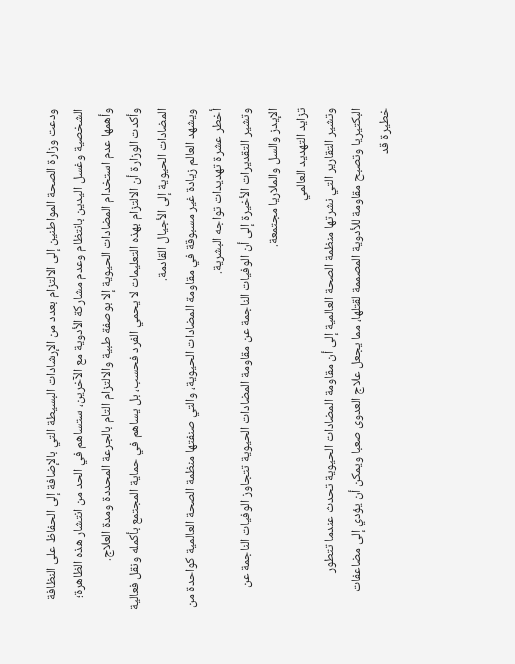ودعت وزارة الصحة المواطنين إلى الالتزام بعدد من الإرشادات البسيطة التي بالإضافة إلى الحفاظ على النظافة الشخصية وغسل اليدين بانتظام وعدم مشاركة الأدوية مع الآخرين، ستساهم في الحد من انتشار هذه الظاهرة؛ وأهمها عدم استخدام المضادات الحيوية إلا بوصفة طبية والالتزام التام بالجرعة المحددة ومدة العلاج.
وأكدت الوزارة أن الالتزام بهذه التعليمات لا يحمي الفرد فحسب، بل يساهم في حماية المجتمع بأكمله ونقل فعالية المضادات الحيوية إلى الأجيال القادمة.
ويشهد العالم زيادة غير مسبوقة في مقاومة المضادات الحيوية، والتي صنفتها منظمة الصحة العالمية كواحدة من أخطر عشرة تهديدات تواجه البشرية.
وتشير التقديرات الأخيرة إلى أن الوفيات الناجمة عن مقاومة المضادات الحيوية تتجاوز الوفيات الناجمة عن الإيدز والسل والملاريا مجتمعة.
تزايد التهديد العالمي
وتشير التقارير التي نشرتها منظمة الصحة العالمية إلى أن مقاومة المضادات الحيوية تحدث عندما تتطور البكتيريا وتصبح مقاومة للأدوية المصممة لقتلها، مما يجعل علاج العدوى صعبا ويمكن أن يؤدي إلى مضاعفات خطيرة قد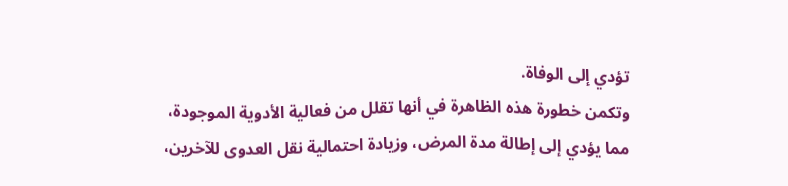تؤدي إلى الوفاة.
وتكمن خطورة هذه الظاهرة في أنها تقلل من فعالية الأدوية الموجودة، مما يؤدي إلى إطالة مدة المرض، وزيادة احتمالية نقل العدوى للآخرين،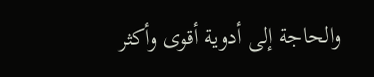والحاجة إلى أدوية أقوى وأكثر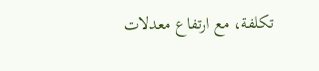تكلفة، مع ارتفاع معدلات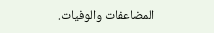المضاعفات والوفيات.